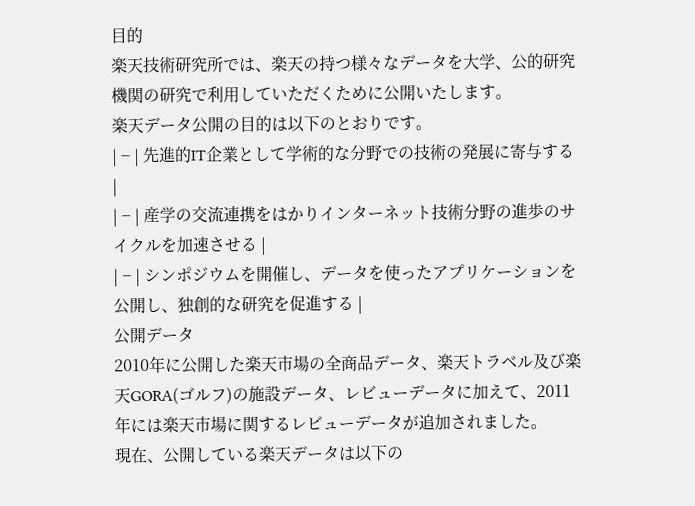目的
楽天技術研究所では、楽天の持つ様々なデータを大学、公的研究機関の研究で利用していただくために公開いたします。
楽天データ公開の目的は以下のとおりです。
| − | 先進的IT企業として学術的な分野での技術の発展に寄与する |
| − | 産学の交流連携をはかりインターネット技術分野の進歩のサイクルを加速させる |
| − | シンポジウムを開催し、データを使ったアプリケーションを公開し、独創的な研究を促進する |
公開データ
2010年に公開した楽天市場の全商品データ、楽天トラベル及び楽天GORA(ゴルフ)の施設データ、レビューデータに加えて、2011年には楽天市場に関するレビューデータが追加されました。
現在、公開している楽天データは以下の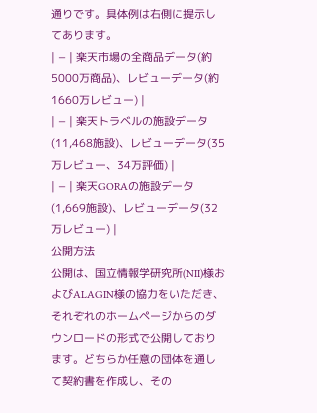通りです。具体例は右側に提示してあります。
| − | 楽天市場の全商品データ(約5000万商品)、レビューデータ(約1660万レビュー) |
| − | 楽天トラベルの施設データ(11,468施設)、レビューデータ(35万レビュー、34万評価) |
| − | 楽天GORAの施設データ(1,669施設)、レビューデータ(32万レビュー) |
公開方法
公開は、国立情報学研究所(NII)様およびALAGIN様の協力をいただき、それぞれのホームページからのダウンロードの形式で公開しております。どちらか任意の団体を通して契約書を作成し、その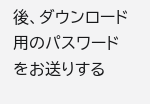後、ダウンロード用のパスワードをお送りする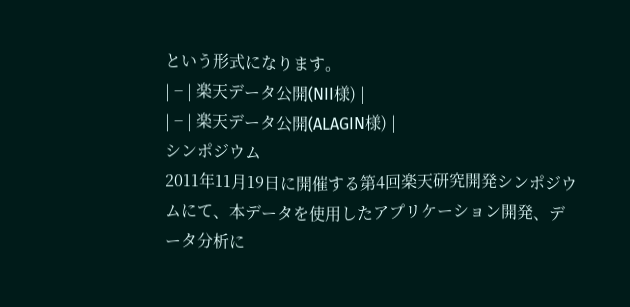という形式になります。
| − | 楽天データ公開(NII様) |
| − | 楽天データ公開(ALAGIN様) |
シンポジウム
2011年11月19日に開催する第4回楽天研究開発シンポジウムにて、本データを使用したアプリケーション開発、データ分析に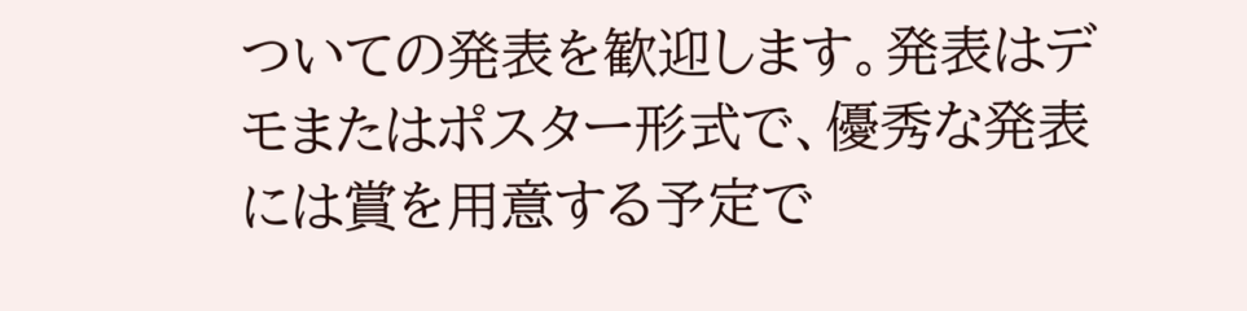ついての発表を歓迎します。発表はデモまたはポスター形式で、優秀な発表には賞を用意する予定で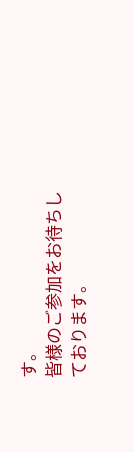す。
皆様のご参加をお待ちしております。